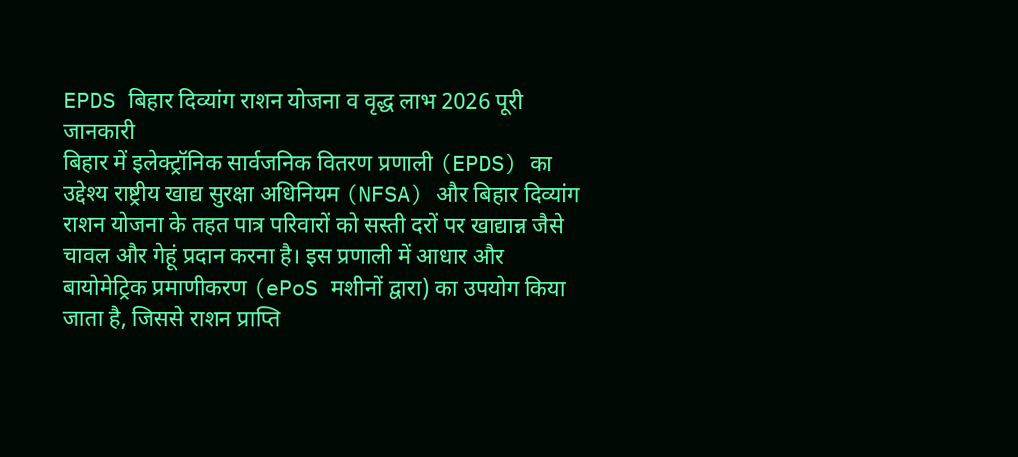EPDS बिहार दिव्यांग राशन योजना व वृद्ध लाभ 2026 पूरी जानकारी
बिहार में इलेक्ट्रॉनिक सार्वजनिक वितरण प्रणाली (EPDS) का उद्देश्य राष्ट्रीय खाद्य सुरक्षा अधिनियम (NFSA) और बिहार दिव्यांग राशन योजना के तहत पात्र परिवारों को सस्ती दरों पर खाद्यान्न जैसे चावल और गेहूं प्रदान करना है। इस प्रणाली में आधार और बायोमेट्रिक प्रमाणीकरण (ePoS मशीनों द्वारा) का उपयोग किया जाता है, जिससे राशन प्राप्ति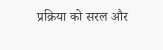प्रक्रिया को सरल और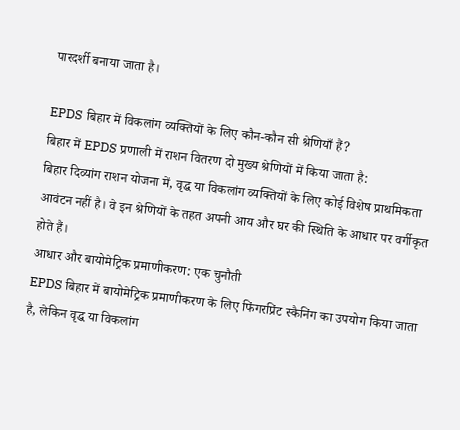पारदर्शी बनाया जाता है।

EPDS बिहार में विकलांग व्यक्तियों के लिए कौन-कौन सी श्रेणियाँ हैं?
बिहार में EPDS प्रणाली में राशन वितरण दो मुख्य श्रेणियों में किया जाता है:
बिहार दिव्यांग राशन योजना में, वृद्ध या विकलांग व्यक्तियों के लिए कोई विशेष प्राथमिकता आवंटन नहीं है। वे इन श्रेणियों के तहत अपनी आय और घर की स्थिति के आधार पर वर्गीकृत होते हैं।
आधार और बायोमेट्रिक प्रमाणीकरण: एक चुनौती
EPDS बिहार में बायोमेट्रिक प्रमाणीकरण के लिए फिंगरप्रिंट स्कैनिंग का उपयोग किया जाता है, लेकिन वृद्ध या विकलांग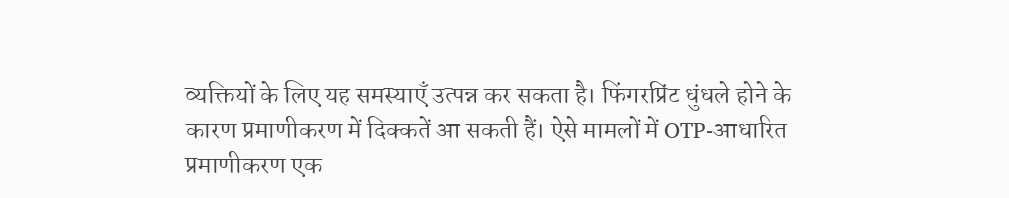व्यक्तियों के लिए यह समस्याएँ उत्पन्न कर सकता है। फिंगरप्रिंट धुंधले होने के कारण प्रमाणीकरण में दिक्कतें आ सकती हैं। ऐसे मामलों में OTP-आधारित प्रमाणीकरण एक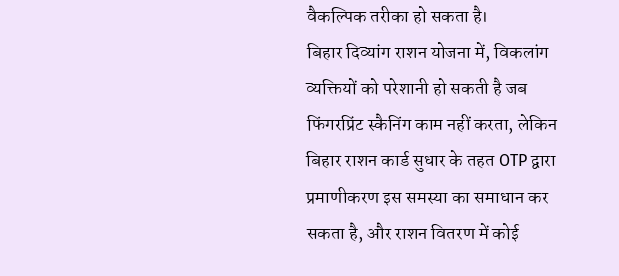वैकल्पिक तरीका हो सकता है।
बिहार दिव्यांग राशन योजना में, विकलांग व्यक्तियों को परेशानी हो सकती है जब फिंगरप्रिंट स्कैनिंग काम नहीं करता, लेकिन बिहार राशन कार्ड सुधार के तहत OTP द्वारा प्रमाणीकरण इस समस्या का समाधान कर सकता है, और राशन वितरण में कोई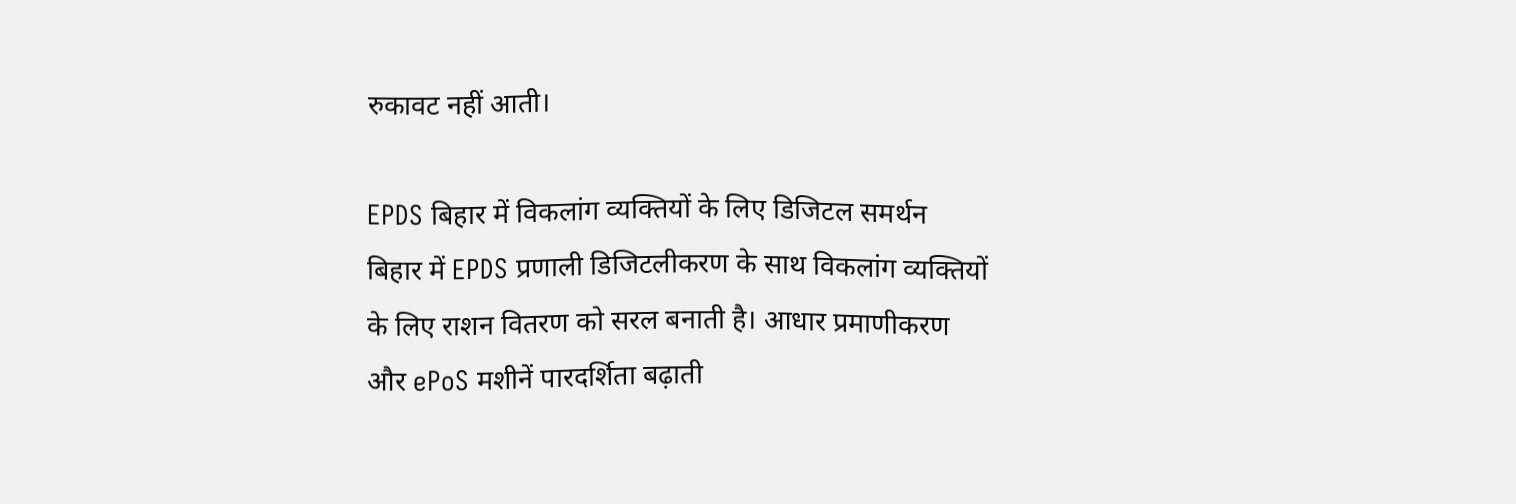रुकावट नहीं आती।

EPDS बिहार में विकलांग व्यक्तियों के लिए डिजिटल समर्थन
बिहार में EPDS प्रणाली डिजिटलीकरण के साथ विकलांग व्यक्तियों के लिए राशन वितरण को सरल बनाती है। आधार प्रमाणीकरण और ePoS मशीनें पारदर्शिता बढ़ाती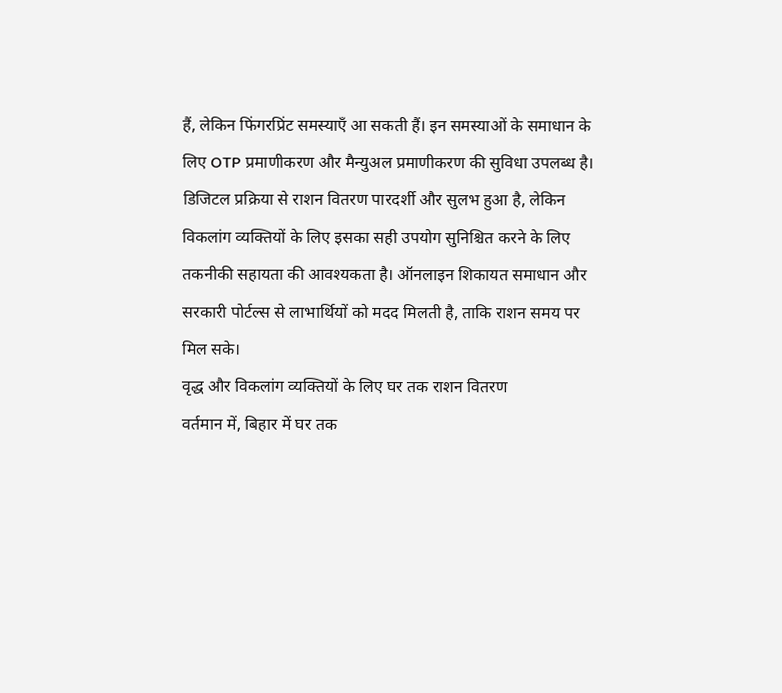हैं, लेकिन फिंगरप्रिंट समस्याएँ आ सकती हैं। इन समस्याओं के समाधान के लिए OTP प्रमाणीकरण और मैन्युअल प्रमाणीकरण की सुविधा उपलब्ध है।
डिजिटल प्रक्रिया से राशन वितरण पारदर्शी और सुलभ हुआ है, लेकिन विकलांग व्यक्तियों के लिए इसका सही उपयोग सुनिश्चित करने के लिए तकनीकी सहायता की आवश्यकता है। ऑनलाइन शिकायत समाधान और सरकारी पोर्टल्स से लाभार्थियों को मदद मिलती है, ताकि राशन समय पर मिल सके।
वृद्ध और विकलांग व्यक्तियों के लिए घर तक राशन वितरण
वर्तमान में, बिहार में घर तक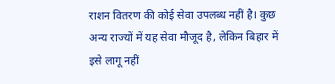राशन वितरण की कोई सेवा उपलब्ध नहीं है। कुछ अन्य राज्यों में यह सेवा मौजूद है, लेकिन बिहार में इसे लागू नहीं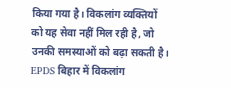किया गया है। विकलांग व्यक्तियों को यह सेवा नहीं मिल रही है, जो उनकी समस्याओं को बढ़ा सकती है।
EPDS बिहार में विकलांग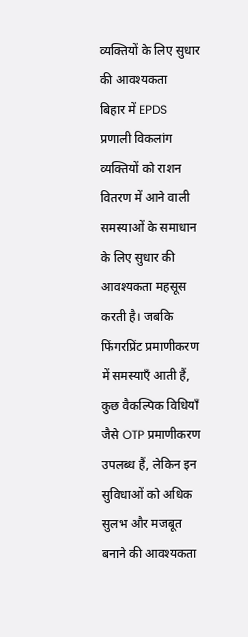व्यक्तियों के लिए सुधार की आवश्यकता
बिहार में EPDS प्रणाली विकलांग व्यक्तियों को राशन वितरण में आने वाली समस्याओं के समाधान के लिए सुधार की आवश्यकता महसूस करती है। जबकि फिंगरप्रिंट प्रमाणीकरण में समस्याएँ आती हैं, कुछ वैकल्पिक विधियाँ जैसे OTP प्रमाणीकरण उपलब्ध हैं, लेकिन इन सुविधाओं को अधिक सुलभ और मजबूत बनाने की आवश्यकता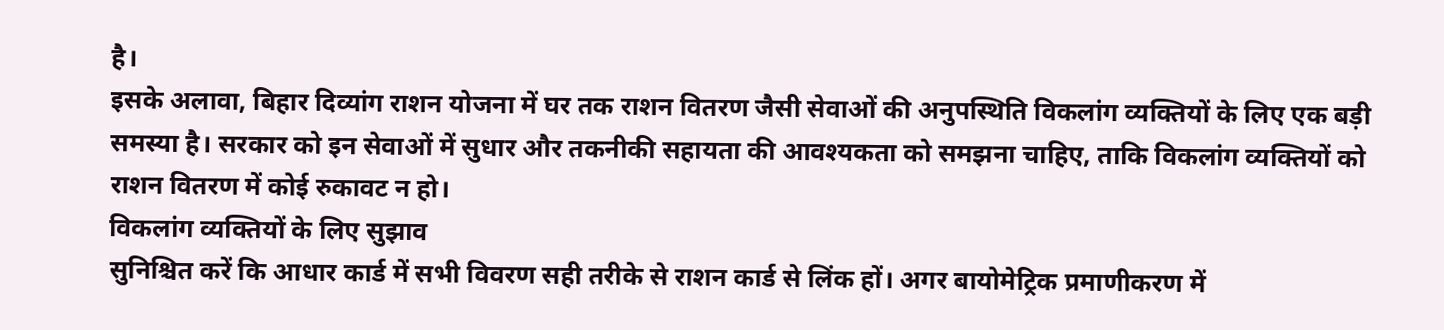है।
इसके अलावा, बिहार दिव्यांग राशन योजना में घर तक राशन वितरण जैसी सेवाओं की अनुपस्थिति विकलांग व्यक्तियों के लिए एक बड़ी समस्या है। सरकार को इन सेवाओं में सुधार और तकनीकी सहायता की आवश्यकता को समझना चाहिए, ताकि विकलांग व्यक्तियों को राशन वितरण में कोई रुकावट न हो।
विकलांग व्यक्तियों के लिए सुझाव
सुनिश्चित करें कि आधार कार्ड में सभी विवरण सही तरीके से राशन कार्ड से लिंक हों। अगर बायोमेट्रिक प्रमाणीकरण में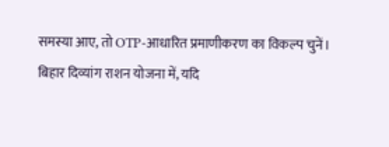समस्या आए, तो OTP-आधारित प्रमाणीकरण का विकल्प चुनें।
बिहार दिव्यांग राशन योजना में, यदि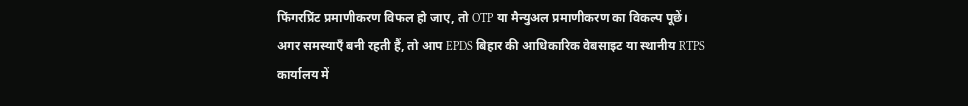फिंगरप्रिंट प्रमाणीकरण विफल हो जाए, तो OTP या मैन्युअल प्रमाणीकरण का विकल्प पूछें।
अगर समस्याएँ बनी रहती हैं, तो आप EPDS बिहार की आधिकारिक वेबसाइट या स्थानीय RTPS कार्यालय में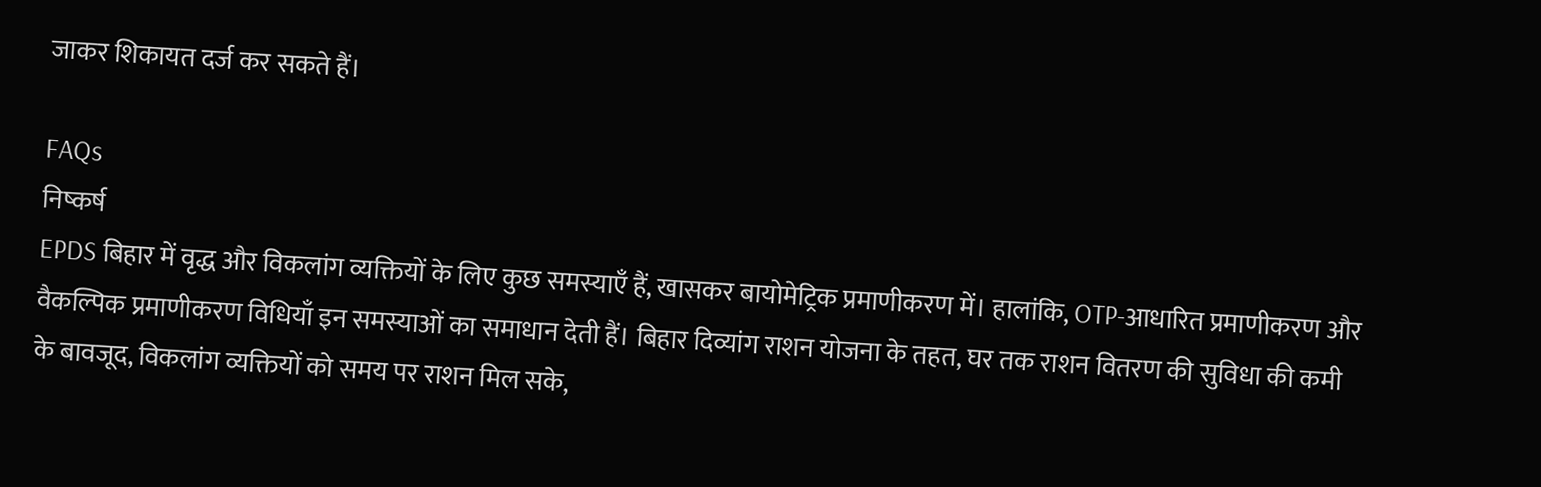जाकर शिकायत दर्ज कर सकते हैं।

FAQs
निष्कर्ष
EPDS बिहार में वृद्ध और विकलांग व्यक्तियों के लिए कुछ समस्याएँ हैं, खासकर बायोमेट्रिक प्रमाणीकरण में। हालांकि, OTP-आधारित प्रमाणीकरण और वैकल्पिक प्रमाणीकरण विधियाँ इन समस्याओं का समाधान देती हैं। बिहार दिव्यांग राशन योजना के तहत, घर तक राशन वितरण की सुविधा की कमी के बावजूद, विकलांग व्यक्तियों को समय पर राशन मिल सके,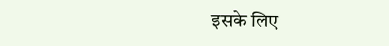इसके लिए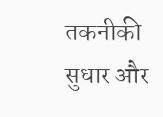तकनीकी सुधार और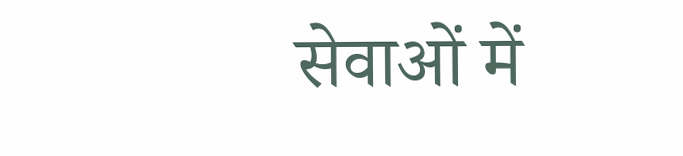सेवाओं में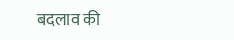बदलाव की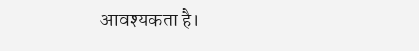आवश्यकता है।